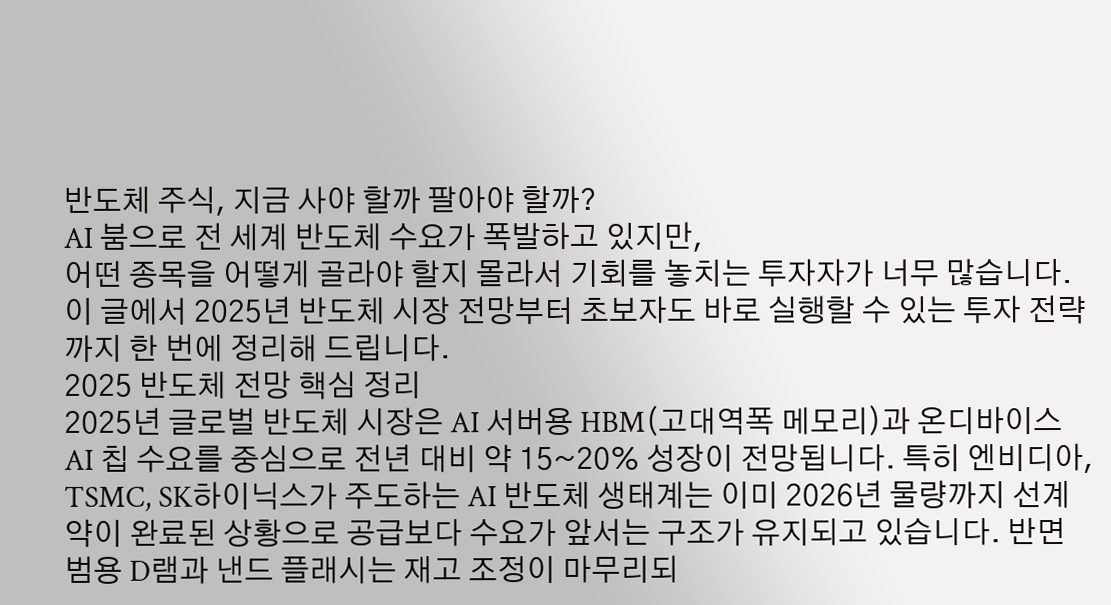반도체 주식, 지금 사야 할까 팔아야 할까?
AI 붐으로 전 세계 반도체 수요가 폭발하고 있지만,
어떤 종목을 어떻게 골라야 할지 몰라서 기회를 놓치는 투자자가 너무 많습니다.
이 글에서 2025년 반도체 시장 전망부터 초보자도 바로 실행할 수 있는 투자 전략까지 한 번에 정리해 드립니다.
2025 반도체 전망 핵심 정리
2025년 글로벌 반도체 시장은 AI 서버용 HBM(고대역폭 메모리)과 온디바이스 AI 칩 수요를 중심으로 전년 대비 약 15~20% 성장이 전망됩니다. 특히 엔비디아, TSMC, SK하이닉스가 주도하는 AI 반도체 생태계는 이미 2026년 물량까지 선계약이 완료된 상황으로 공급보다 수요가 앞서는 구조가 유지되고 있습니다. 반면 범용 D램과 낸드 플래시는 재고 조정이 마무리되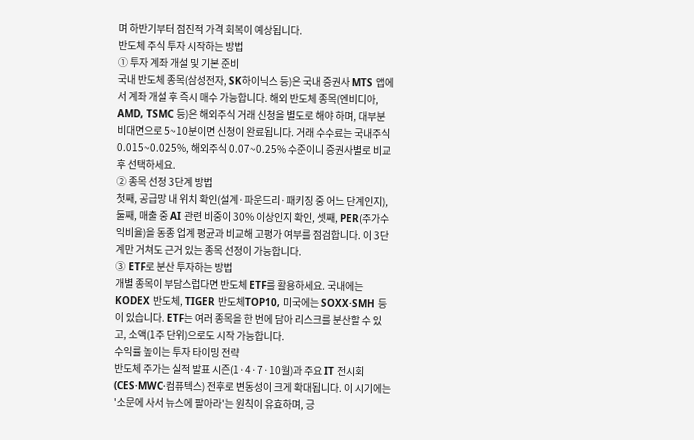며 하반기부터 점진적 가격 회복이 예상됩니다.
반도체 주식 투자 시작하는 방법
① 투자 계좌 개설 및 기본 준비
국내 반도체 종목(삼성전자, SK하이닉스 등)은 국내 증권사 MTS 앱에서 계좌 개설 후 즉시 매수 가능합니다. 해외 반도체 종목(엔비디아, AMD, TSMC 등)은 해외주식 거래 신청을 별도로 해야 하며, 대부분 비대면으로 5~10분이면 신청이 완료됩니다. 거래 수수료는 국내주식 0.015~0.025%, 해외주식 0.07~0.25% 수준이니 증권사별로 비교 후 선택하세요.
② 종목 선정 3단계 방법
첫째, 공급망 내 위치 확인(설계·파운드리·패키징 중 어느 단계인지), 둘째, 매출 중 AI 관련 비중이 30% 이상인지 확인, 셋째, PER(주가수익비율)을 동종 업계 평균과 비교해 고평가 여부를 점검합니다. 이 3단계만 거쳐도 근거 있는 종목 선정이 가능합니다.
③ ETF로 분산 투자하는 방법
개별 종목이 부담스럽다면 반도체 ETF를 활용하세요. 국내에는 KODEX 반도체, TIGER 반도체TOP10, 미국에는 SOXX·SMH 등이 있습니다. ETF는 여러 종목을 한 번에 담아 리스크를 분산할 수 있고, 소액(1주 단위)으로도 시작 가능합니다.
수익률 높이는 투자 타이밍 전략
반도체 주가는 실적 발표 시즌(1·4·7·10월)과 주요 IT 전시회(CES·MWC·컴퓨텍스) 전후로 변동성이 크게 확대됩니다. 이 시기에는 '소문에 사서 뉴스에 팔아라'는 원칙이 유효하며, 긍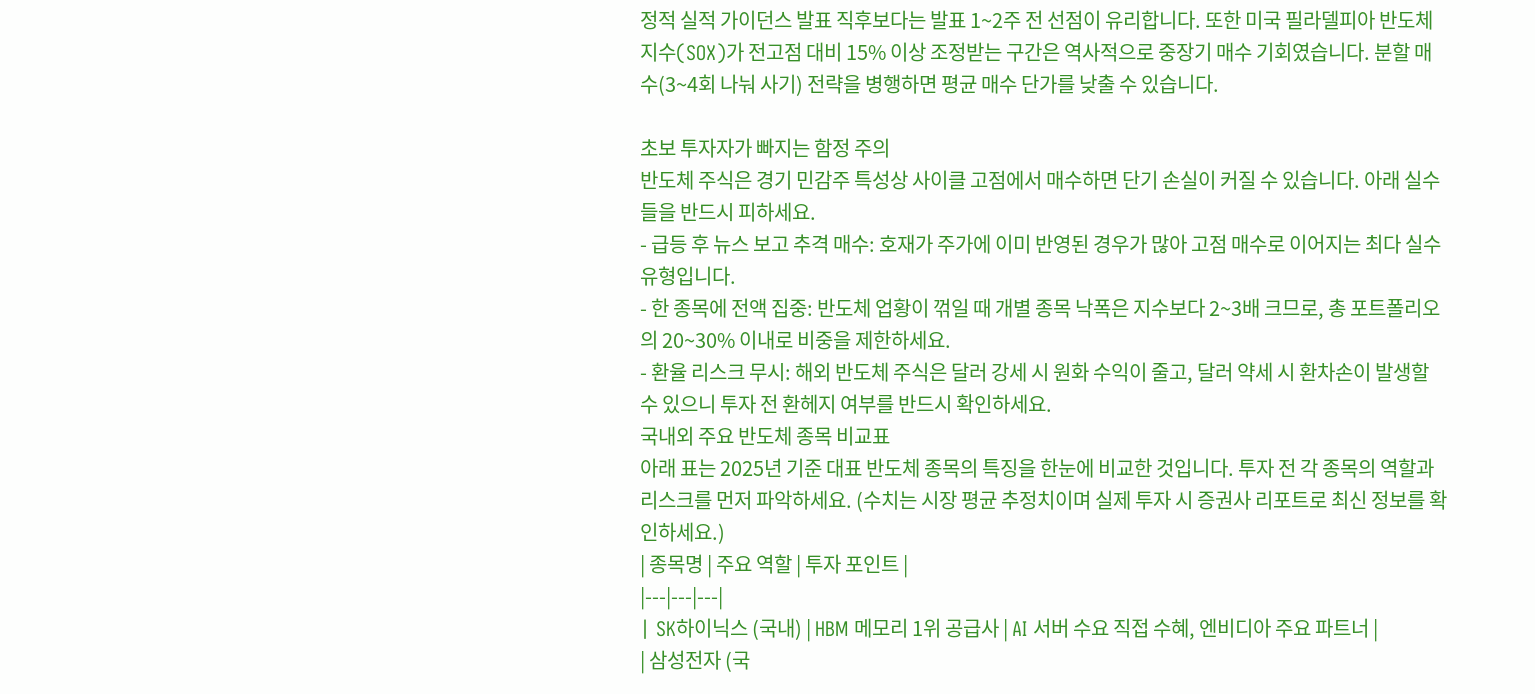정적 실적 가이던스 발표 직후보다는 발표 1~2주 전 선점이 유리합니다. 또한 미국 필라델피아 반도체 지수(SOX)가 전고점 대비 15% 이상 조정받는 구간은 역사적으로 중장기 매수 기회였습니다. 분할 매수(3~4회 나눠 사기) 전략을 병행하면 평균 매수 단가를 낮출 수 있습니다.

초보 투자자가 빠지는 함정 주의
반도체 주식은 경기 민감주 특성상 사이클 고점에서 매수하면 단기 손실이 커질 수 있습니다. 아래 실수들을 반드시 피하세요.
- 급등 후 뉴스 보고 추격 매수: 호재가 주가에 이미 반영된 경우가 많아 고점 매수로 이어지는 최다 실수 유형입니다.
- 한 종목에 전액 집중: 반도체 업황이 꺾일 때 개별 종목 낙폭은 지수보다 2~3배 크므로, 총 포트폴리오의 20~30% 이내로 비중을 제한하세요.
- 환율 리스크 무시: 해외 반도체 주식은 달러 강세 시 원화 수익이 줄고, 달러 약세 시 환차손이 발생할 수 있으니 투자 전 환헤지 여부를 반드시 확인하세요.
국내외 주요 반도체 종목 비교표
아래 표는 2025년 기준 대표 반도체 종목의 특징을 한눈에 비교한 것입니다. 투자 전 각 종목의 역할과 리스크를 먼저 파악하세요. (수치는 시장 평균 추정치이며 실제 투자 시 증권사 리포트로 최신 정보를 확인하세요.)
| 종목명 | 주요 역할 | 투자 포인트 |
|---|---|---|
| SK하이닉스 (국내) | HBM 메모리 1위 공급사 | AI 서버 수요 직접 수혜, 엔비디아 주요 파트너 |
| 삼성전자 (국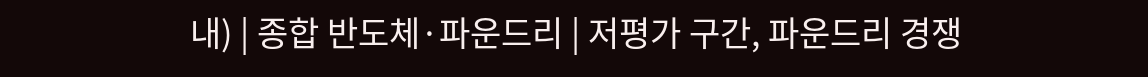내) | 종합 반도체·파운드리 | 저평가 구간, 파운드리 경쟁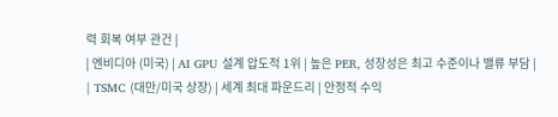력 회복 여부 관건 |
| 엔비디아 (미국) | AI GPU 설계 압도적 1위 | 높은 PER, 성장성은 최고 수준이나 밸류 부담 |
| TSMC (대만/미국 상장) | 세계 최대 파운드리 | 안정적 수익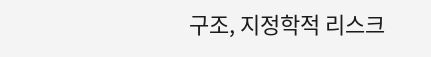구조, 지정학적 리스크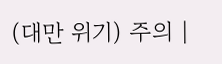(대만 위기) 주의 |